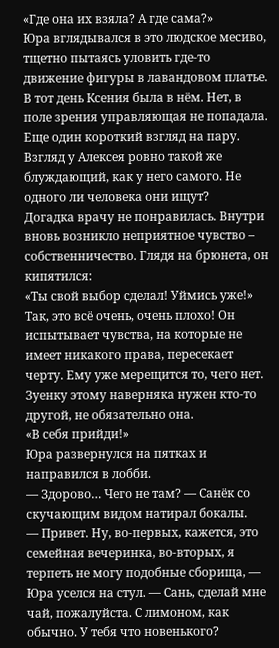«Где она их взяла? А где сама?»
Юра вглядывался в это людское месиво, тщетно пытаясь уловить где-то движение фигуры в лавандовом платье. В тот день Ксения была в нём. Нет, в поле зрения управляющая не попадала. Еще один короткий взгляд на пару. Взгляд у Алексея ровно такой же блуждающий, как у него самого. Не одного ли человека они ищут?
Догадка врачу не понравилась. Внутри вновь возникло неприятное чувство – собственничество. Глядя на брюнета, он кипятился:
«Ты свой выбор сделал! Уймись уже!»
Так, это всё очень, очень плохо! Он испытывает чувства, на которые не имеет никакого права, пересекает черту. Ему уже мерещится то, чего нет. Зуенку этому наверняка нужен кто-то другой, не обязательно она.
«В себя прийди!»
Юра развернулся на пятках и направился в лобби.
— Здорово… Чего не там? — Санёк со скучающим видом натирал бокалы.
— Привет. Ну, во-первых, кажется, это семейная вечеринка, во-вторых, я терпеть не могу подобные сборища, — Юра уселся на стул. — Сань, сделай мне чай, пожалуйста. С лимоном, как обычно. У тебя что новенького?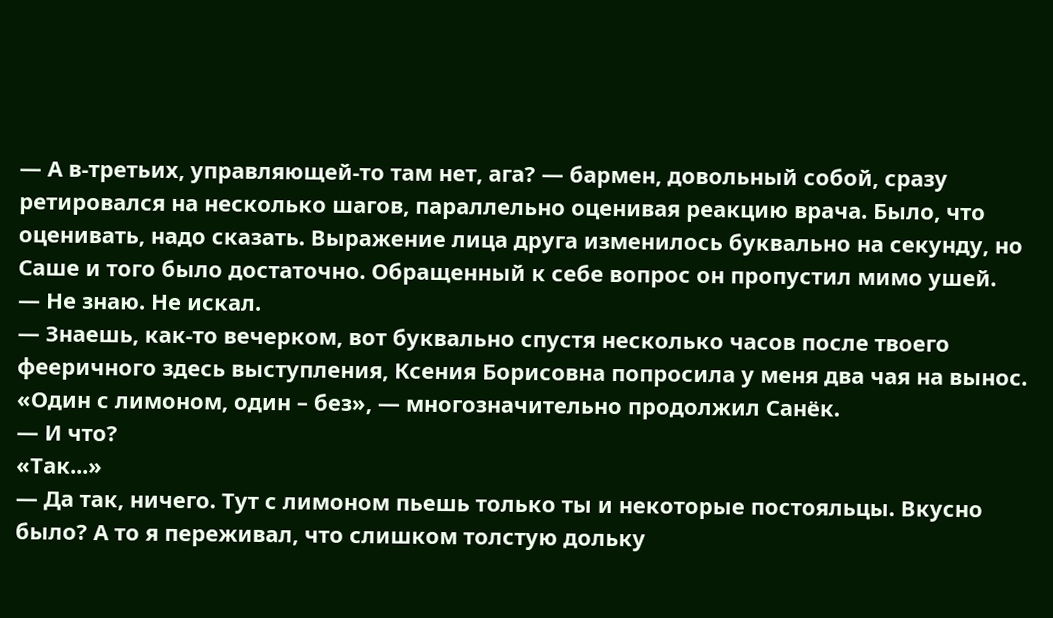— А в-третьих, управляющей-то там нет, ага? — бармен, довольный собой, сразу ретировался на несколько шагов, параллельно оценивая реакцию врача. Было, что оценивать, надо сказать. Выражение лица друга изменилось буквально на секунду, но Саше и того было достаточно. Обращенный к себе вопрос он пропустил мимо ушей.
— Не знаю. Не искал.
— Знаешь, как-то вечерком, вот буквально спустя несколько часов после твоего фееричного здесь выступления, Ксения Борисовна попросила у меня два чая на вынос. «Один с лимоном, один – без», — многозначительно продолжил Санёк.
— И что?
«Так...»
— Да так, ничего. Тут с лимоном пьешь только ты и некоторые постояльцы. Вкусно было? А то я переживал, что слишком толстую дольку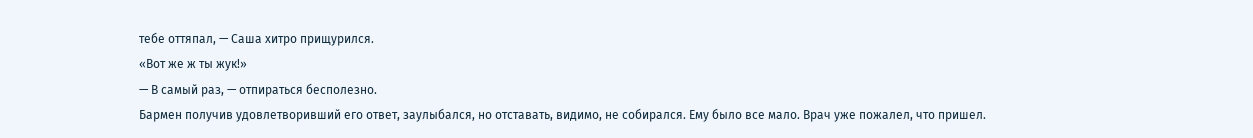тебе оттяпал, — Саша хитро прищурился.
«Вот же ж ты жук!»
— В самый раз, — отпираться бесполезно.
Бармен получив удовлетворивший его ответ, заулыбался, но отставать, видимо, не собирался. Ему было все мало. Врач уже пожалел, что пришел.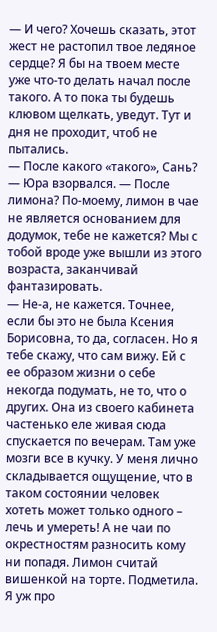— И чего? Хочешь сказать, этот жест не растопил твое ледяное сердце? Я бы на твоем месте уже что-то делать начал после такого. А то пока ты будешь клювом щелкать, уведут. Тут и дня не проходит, чтоб не пытались.
— После какого «такого», Сань? — Юра взорвался. — После лимона? По-моему, лимон в чае не является основанием для додумок, тебе не кажется? Мы с тобой вроде уже вышли из этого возраста, заканчивай фантазировать.
— Не-а, не кажется. Точнее, если бы это не была Ксения Борисовна, то да, согласен. Но я тебе скажу, что сам вижу. Ей с ее образом жизни о себе некогда подумать, не то, что о других. Она из своего кабинета частенько еле живая сюда спускается по вечерам. Там уже мозги все в кучку. У меня лично складывается ощущение, что в таком состоянии человек хотеть может только одного – лечь и умереть! А не чаи по окрестностям разносить кому ни попадя. Лимон считай вишенкой на торте. Подметила. Я уж про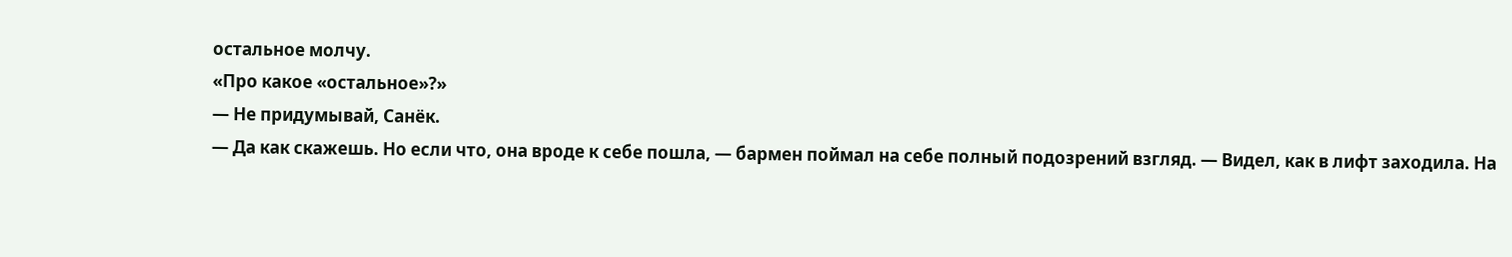остальное молчу.
«Про какое «остальное»?»
— Не придумывай, Санёк.
— Да как скажешь. Но если что, она вроде к себе пошла, — бармен поймал на себе полный подозрений взгляд. — Видел, как в лифт заходила. На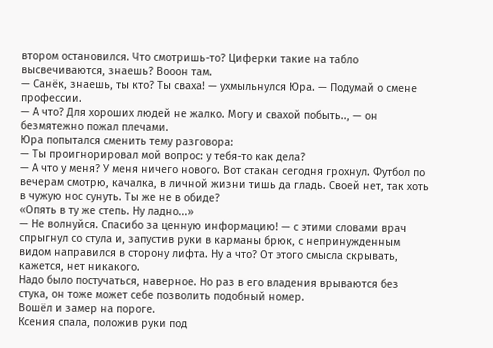втором остановился. Что смотришь-то? Циферки такие на табло высвечиваются, знаешь? Вооон там.
— Санёк, знаешь, ты кто? Ты сваха! — ухмыльнулся Юра. — Подумай о смене профессии.
— А что? Для хороших людей не жалко. Могу и свахой побыть.., — он безмятежно пожал плечами.
Юра попытался сменить тему разговора:
— Ты проигнорировал мой вопрос: у тебя-то как дела?
— А что у меня? У меня ничего нового. Вот стакан сегодня грохнул. Футбол по вечерам смотрю, качалка, в личной жизни тишь да гладь. Своей нет, так хоть в чужую нос сунуть. Ты же не в обиде?
«Опять в ту же степь. Ну ладно...»
— Не волнуйся. Спасибо за ценную информацию! — с этими словами врач спрыгнул со стула и, запустив руки в карманы брюк, с непринужденным видом направился в сторону лифта. Ну а что? От этого смысла скрывать, кажется, нет никакого.
Надо было постучаться, наверное. Но раз в его владения врываются без стука, он тоже может себе позволить подобный номер.
Вошёл и замер на пороге.
Ксения спала, положив руки под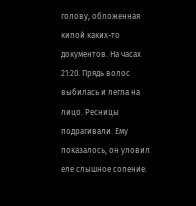голову, обложенная кипой каких-то документов. На часах 21:20. Прядь волос выбилась и легла на лицо. Ресницы подрагивали. Ему показалось, он уловил еле слышное сопение.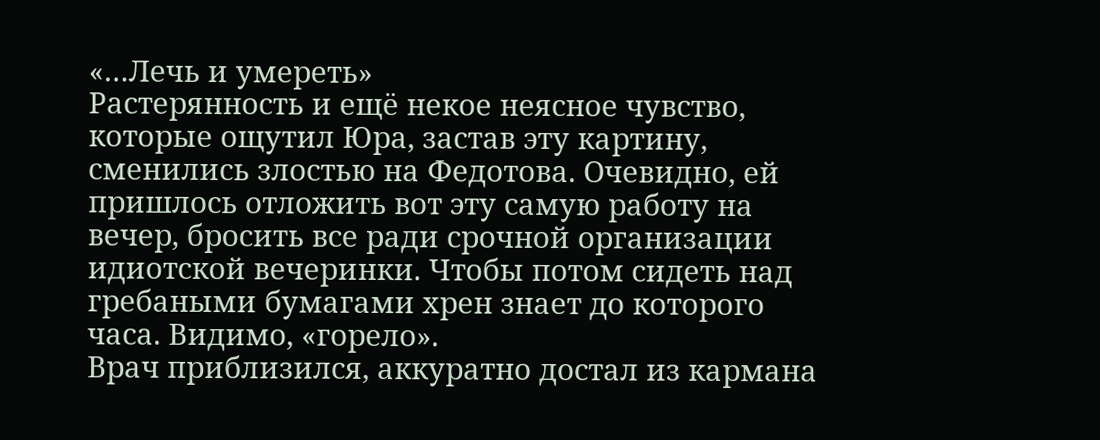«…Лечь и умереть»
Растерянность и ещё некое неясное чувство, которые ощутил Юра, застав эту картину, сменились злостью на Федотова. Очевидно, ей пришлось отложить вот эту самую работу на вечер, бросить все ради срочной организации идиотской вечеринки. Чтобы потом сидеть над гребаными бумагами хрен знает до которого часа. Видимо, «горело».
Врач приблизился, аккуратно достал из кармана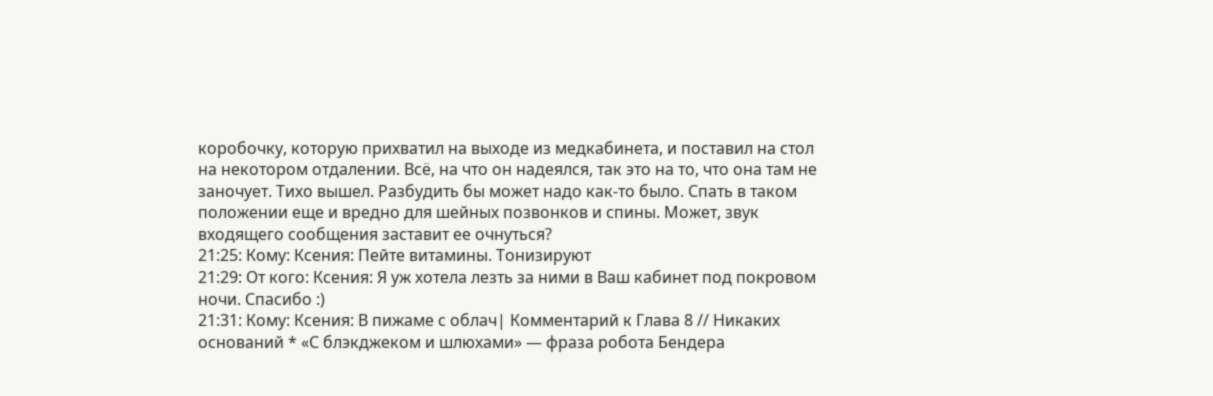коробочку, которую прихватил на выходе из медкабинета, и поставил на стол на некотором отдалении. Всё, на что он надеялся, так это на то, что она там не заночует. Тихо вышел. Разбудить бы может надо как-то было. Спать в таком положении еще и вредно для шейных позвонков и спины. Может, звук входящего сообщения заставит ее очнуться?
21:25: Кому: Ксения: Пейте витамины. Тонизируют
21:29: От кого: Ксения: Я уж хотела лезть за ними в Ваш кабинет под покровом ночи. Спасибо :)
21:31: Кому: Ксения: В пижаме с облач| Комментарий к Глава 8 // Никаких оснований * «С блэкджеком и шлюхами» — фраза робота Бендера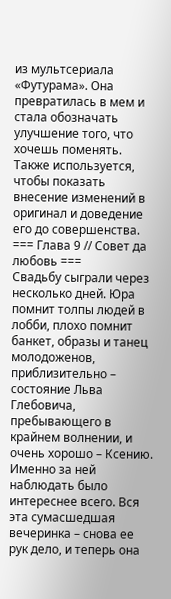из мультсериала «Футурама». Она превратилась в мем и стала обозначать улучшение того, что хочешь поменять. Также используется, чтобы показать внесение изменений в оригинал и доведение его до совершенства.
=== Глава 9 // Совет да любовь ===
Свадьбу сыграли через несколько дней. Юра помнит толпы людей в лобби, плохо помнит банкет, образы и танец молодоженов, приблизительно – состояние Льва Глебовича, пребывающего в крайнем волнении, и очень хорошо – Ксению. Именно за ней наблюдать было интереснее всего. Вся эта сумасшедшая вечеринка – снова ее рук дело, и теперь она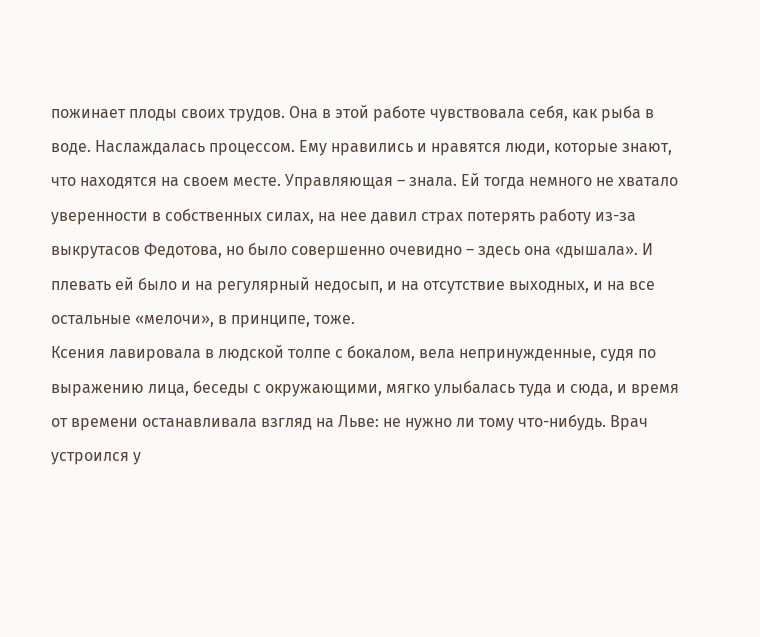пожинает плоды своих трудов. Она в этой работе чувствовала себя, как рыба в воде. Наслаждалась процессом. Ему нравились и нравятся люди, которые знают, что находятся на своем месте. Управляющая – знала. Ей тогда немного не хватало уверенности в собственных силах, на нее давил страх потерять работу из-за выкрутасов Федотова, но было совершенно очевидно – здесь она «дышала». И плевать ей было и на регулярный недосып, и на отсутствие выходных, и на все остальные «мелочи», в принципе, тоже.
Ксения лавировала в людской толпе с бокалом, вела непринужденные, судя по выражению лица, беседы с окружающими, мягко улыбалась туда и сюда, и время от времени останавливала взгляд на Льве: не нужно ли тому что-нибудь. Врач устроился у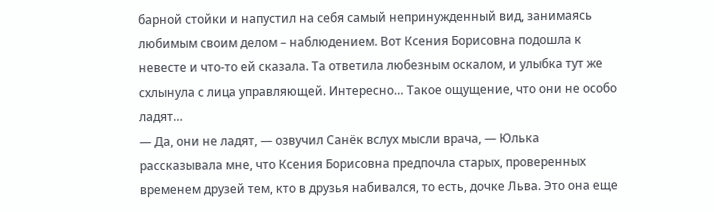барной стойки и напустил на себя самый непринужденный вид, занимаясь любимым своим делом – наблюдением. Вот Ксения Борисовна подошла к невесте и что-то ей сказала. Та ответила любезным оскалом, и улыбка тут же схлынула с лица управляющей. Интересно… Такое ощущение, что они не особо ладят…
— Да, они не ладят, — озвучил Санёк вслух мысли врача, — Юлька рассказывала мне, что Ксения Борисовна предпочла старых, проверенных временем друзей тем, кто в друзья набивался, то есть, дочке Льва. Это она еще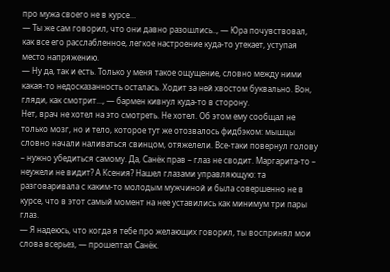про мужа своего не в курсе…
— Ты же сам говорил, что они давно разошлись.., — Юра почувствовал, как все его расслабленное, легкое настроение куда-то утекает, уступая место напряжению.
— Ну да, так и есть. Только у меня такое ощущение, словно между ними какая-то недосказанность осталась. Ходит за ней хвостом буквально. Вон, гляди, как смотрит..., — бармен кивнул куда-то в сторону.
Нет, врач не хотел на это смотреть. Не хотел. Об этом ему сообщал не только мозг, но и тело, которое тут же отозвалось фидбэком: мышцы словно начали наливаться свинцом, отяжелели. Все-таки повернул голову – нужно убедиться самому. Да, Санёк прав – глаз не сводит. Маргарита-то – неужели не видит? А Ксения? Нашел глазами управляющую: та разговаривала с каким-то молодым мужчиной и была совершенно не в курсе, что в этот самый момент на нее уставились как минимум три пары глаз.
— Я надеюсь, что когда я тебе про желающих говорил, ты воспринял мои слова всерьез, — прошептал Санёк.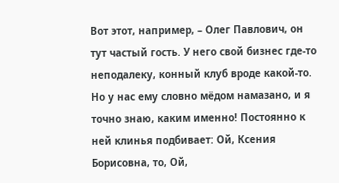Вот этот, например, – Олег Павлович, он тут частый гость. У него свой бизнес где-то неподалеку, конный клуб вроде какой-то. Но у нас ему словно мёдом намазано, и я точно знаю, каким именно! Постоянно к ней клинья подбивает: Ой, Ксения Борисовна, то, Ой,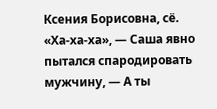Ксения Борисовна, сё. «Ха-ха-ха», — Саша явно пытался спародировать мужчину, — А ты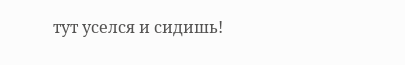тут уселся и сидишь!